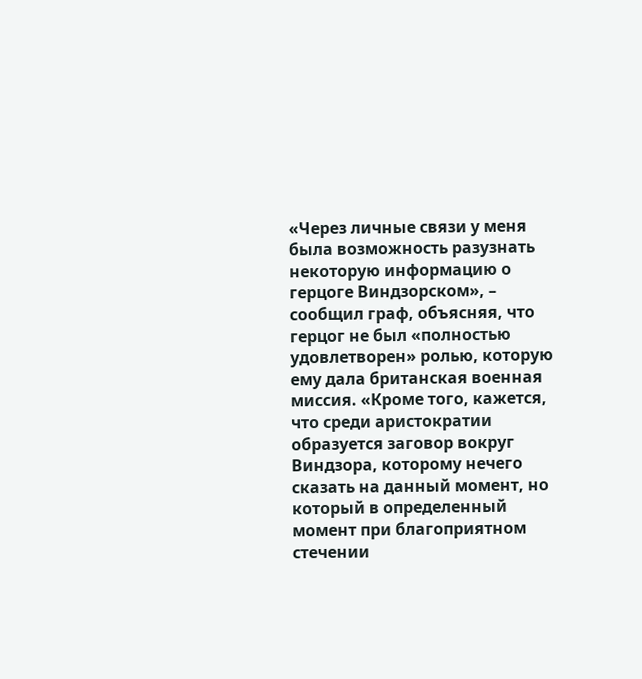«Через личные связи у меня была возможность разузнать некоторую информацию о герцоге Виндзорском», – сообщил граф, объясняя, что герцог не был «полностью удовлетворен» ролью, которую ему дала британская военная миссия. «Кроме того, кажется, что среди аристократии образуется заговор вокруг Виндзора, которому нечего сказать на данный момент, но который в определенный момент при благоприятном стечении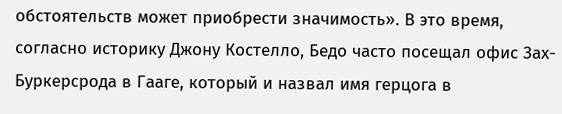обстоятельств может приобрести значимость». В это время, согласно историку Джону Костелло, Бедо часто посещал офис Зах-Буркерсрода в Гааге, который и назвал имя герцога в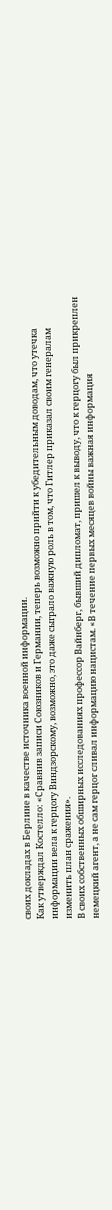своих докладах в Берлине в качестве источника военной информации.
Как утверждал Костелло: «Сравнив записи Союзников и Германии, теперь возможно прийти к убедительным доводам, что утечка информации вела к герцогу Виндзорскому, возможно, это даже сыграло важную роль в том, что Гитлер приказал своим генералам изменить план сражения».
В своих собственных обширных исследованиях профессор Вайнберг, бывший дипломат, пришел к выводу, что к герцогу был прикреплен немецкий агент, а не сам герцог сливал информацию нацистам. «В течение первых месяцев войны важная информация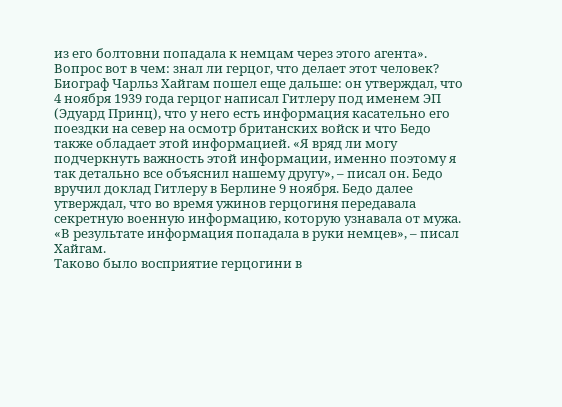из его болтовни попадала к немцам через этого агента». Вопрос вот в чем: знал ли герцог, что делает этот человек?
Биограф Чарльз Хайгам пошел еще дальше: он утверждал, что 4 ноября 1939 года герцог написал Гитлеру под именем ЭП (Эдуард Принц), что у него есть информация касательно его поездки на север на осмотр британских войск и что Бедо также обладает этой информацией. «Я вряд ли могу подчеркнуть важность этой информации, именно поэтому я так детально все объяснил нашему другу», – писал он. Бедо вручил доклад Гитлеру в Берлине 9 ноября. Бедо далее утверждал, что во время ужинов герцогиня передавала секретную военную информацию, которую узнавала от мужа. «В результате информация попадала в руки немцев», – писал Хайгам.
Таково было восприятие герцогини в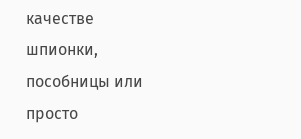качестве шпионки, пособницы или просто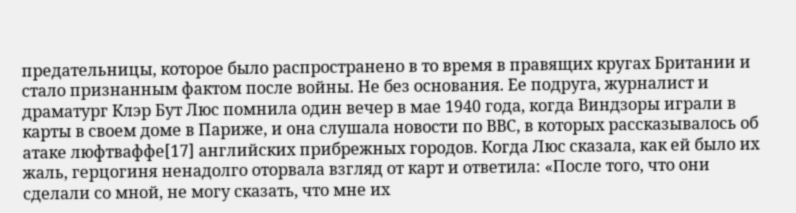предательницы, которое было распространено в то время в правящих кругах Британии и стало признанным фактом после войны. Не без основания. Ее подруга, журналист и драматург Клэр Бут Люс помнила один вечер в мае 1940 года, когда Виндзоры играли в карты в своем доме в Париже, и она слушала новости по ВВС, в которых рассказывалось об атаке люфтваффе[17] английских прибрежных городов. Когда Люс сказала, как ей было их жаль, герцогиня ненадолго оторвала взгляд от карт и ответила: «После того, что они сделали со мной, не могу сказать, что мне их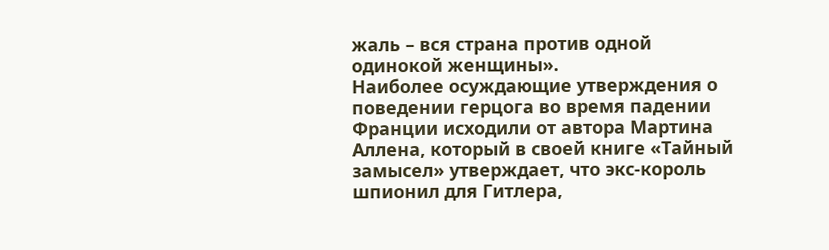жаль – вся страна против одной одинокой женщины».
Наиболее осуждающие утверждения о поведении герцога во время падении Франции исходили от автора Мартина Аллена, который в своей книге «Тайный замысел» утверждает, что экс-король шпионил для Гитлера,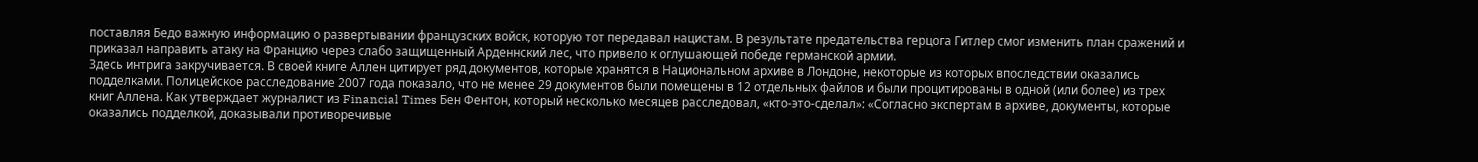поставляя Бедо важную информацию о развертывании французских войск, которую тот передавал нацистам. В результате предательства герцога Гитлер смог изменить план сражений и приказал направить атаку на Францию через слабо защищенный Арденнский лес, что привело к оглушающей победе германской армии.
Здесь интрига закручивается. В своей книге Аллен цитирует ряд документов, которые хранятся в Национальном архиве в Лондоне, некоторые из которых впоследствии оказались подделками. Полицейское расследование 2007 года показало, что не менее 29 документов были помещены в 12 отдельных файлов и были процитированы в одной (или более) из трех книг Аллена. Как утверждает журналист из Financial Times Бен Фентон, который несколько месяцев расследовал, «кто-это-сделал»: «Согласно экспертам в архиве, документы, которые оказались подделкой, доказывали противоречивые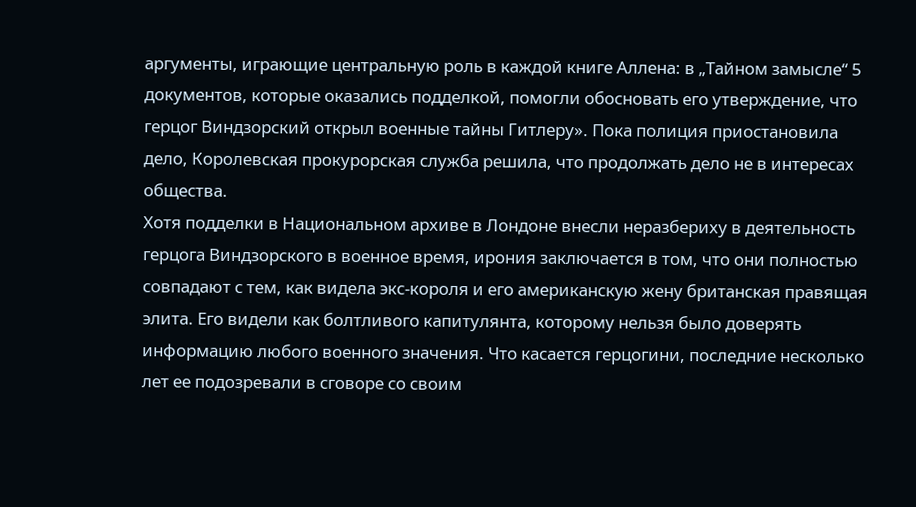аргументы, играющие центральную роль в каждой книге Аллена: в „Тайном замысле“ 5 документов, которые оказались подделкой, помогли обосновать его утверждение, что герцог Виндзорский открыл военные тайны Гитлеру». Пока полиция приостановила дело, Королевская прокурорская служба решила, что продолжать дело не в интересах общества.
Хотя подделки в Национальном архиве в Лондоне внесли неразбериху в деятельность герцога Виндзорского в военное время, ирония заключается в том, что они полностью совпадают с тем, как видела экс-короля и его американскую жену британская правящая элита. Его видели как болтливого капитулянта, которому нельзя было доверять информацию любого военного значения. Что касается герцогини, последние несколько лет ее подозревали в сговоре со своим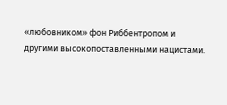«любовником» фон Риббентропом и другими высокопоставленными нацистами.